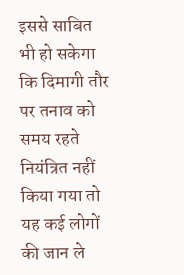इससे साबित भी हो सकेगा कि दिमागी तौर पर तनाव को समय रहते नियंत्रित नहीं किया गया तो यह कई लोगों की जान ले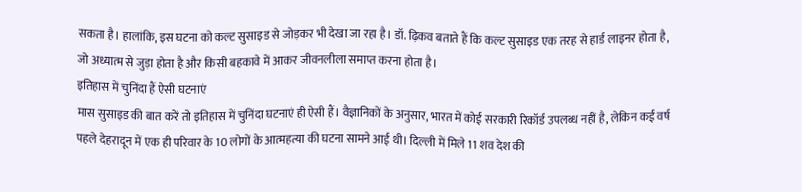सकता है। हालांकि, इस घटना को कल्ट सुसाइड से जोड़कर भी देखा जा रहा है। डॉ. ढ़िकव बताते हैं कि कल्ट सुसाइड एक तरह से हार्ड लाइनर होता है, जो अध्यात्म से जुड़ा होता है और किसी बहकावे में आकर जीवनलीला समाप्त करना होता है।
इतिहास में चुनिंदा हैं ऐसी घटनाएं
मास सुसाइड की बात करें तो इतिहास में चुनिंदा घटनाएं ही ऐसी हैं। वैज्ञानिकों के अनुसार, भारत में कोई सरकारी रिकॉर्ड उपलब्ध नहीं है, लेकिन कई वर्ष पहले देहरादून में एक ही परिवार के 10 लोगों के आत्महत्या की घटना सामने आई थी। दिल्ली में मिले 11 शव देश की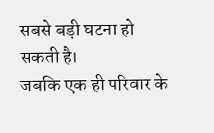सबसे बड़ी घटना हो सकती है।
जबकि एक ही परिवार के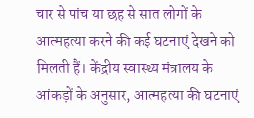चार से पांच या छह से सात लोगों के आत्महत्या करने की कई घटनाएं देखने को मिलती हैं। केंद्रीय स्वास्थ्य मंत्रालय के आंकड़ों के अनुसार, आत्महत्या की घटनाएं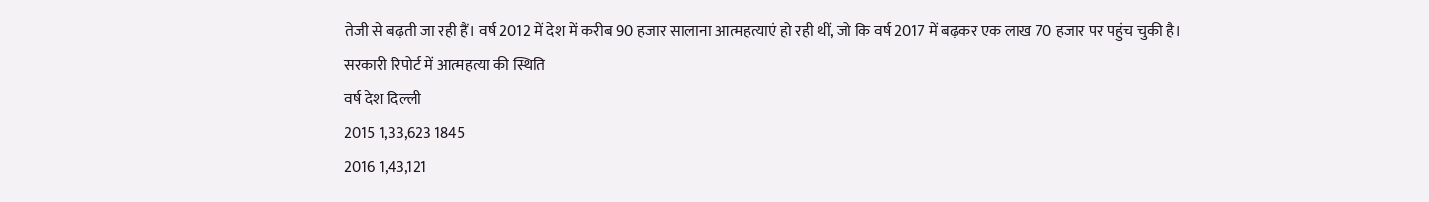तेजी से बढ़ती जा रही हैं। वर्ष 2012 में देश में करीब 90 हजार सालाना आत्महत्याएं हो रही थीं, जो कि वर्ष 2017 में बढ़कर एक लाख 70 हजार पर पहुंच चुकी है।
सरकारी रिपोर्ट में आत्महत्या की स्थिति
वर्ष देश दिल्ली
2015 1,33,623 1845
2016 1,43,121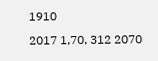1910
2017 1,70, 312 2070